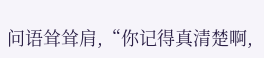问语耸耸肩,“你记得真清楚啊,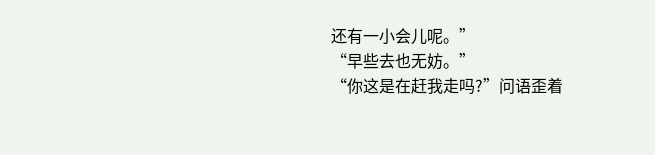还有一小会儿呢。”
“早些去也无妨。”
“你这是在赶我走吗?”问语歪着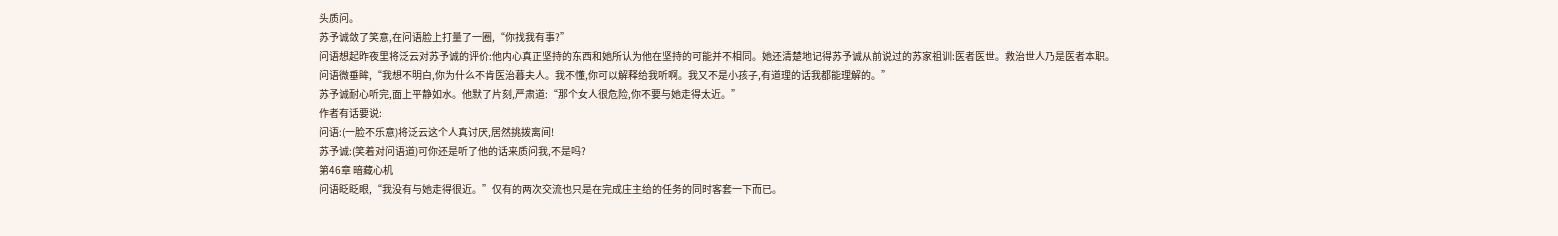头质问。
苏予诚敛了笑意,在问语脸上打量了一圈,“你找我有事?”
问语想起昨夜里将泛云对苏予诚的评价:他内心真正坚持的东西和她所认为他在坚持的可能并不相同。她还清楚地记得苏予诚从前说过的苏家祖训:医者医世。救治世人乃是医者本职。
问语微垂眸,“我想不明白,你为什么不肯医治暮夫人。我不懂,你可以解释给我听啊。我又不是小孩子,有道理的话我都能理解的。”
苏予诚耐心听完,面上平静如水。他默了片刻,严肃道:“那个女人很危险,你不要与她走得太近。”
作者有话要说:
问语:(一脸不乐意)将泛云这个人真讨厌,居然挑拨离间!
苏予诚:(笑着对问语道)可你还是听了他的话来质问我,不是吗?
第46章 暗藏心机
问语眨眨眼,“我没有与她走得很近。”仅有的两次交流也只是在完成庄主给的任务的同时客套一下而已。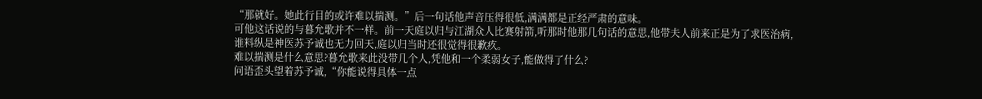“那就好。她此行目的或许难以揣测。”后一句话他声音压得很低,满满都是正经严肃的意味。
可他这话说的与暮允歌并不一样。前一天庭以归与江湖众人比赛射箭,听那时他那几句话的意思,他带夫人前来正是为了求医治病,谁料纵是神医苏予诚也无力回天,庭以归当时还很觉得很歉疚。
难以揣测是什么意思?暮允歌来此没带几个人,凭他和一个柔弱女子,能做得了什么?
问语歪头望着苏予诚,“你能说得具体一点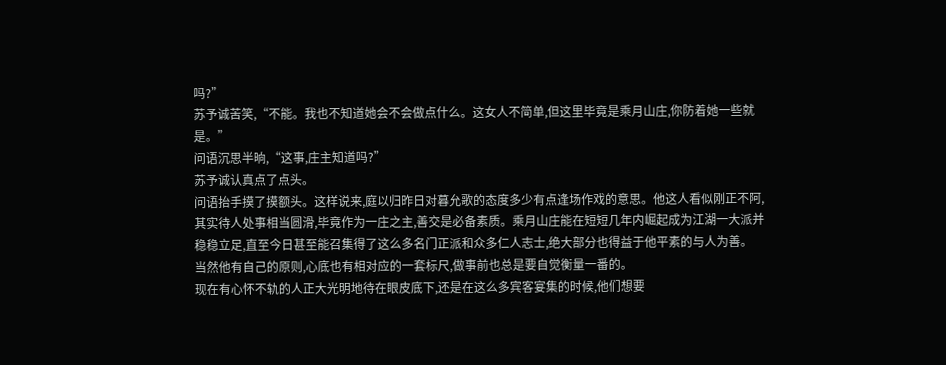吗?”
苏予诚苦笑,“不能。我也不知道她会不会做点什么。这女人不简单,但这里毕竟是乘月山庄,你防着她一些就是。”
问语沉思半晌,“这事,庄主知道吗?”
苏予诚认真点了点头。
问语抬手摸了摸额头。这样说来,庭以归昨日对暮允歌的态度多少有点逢场作戏的意思。他这人看似刚正不阿,其实待人处事相当圆滑,毕竟作为一庄之主,善交是必备素质。乘月山庄能在短短几年内崛起成为江湖一大派并稳稳立足,直至今日甚至能召集得了这么多名门正派和众多仁人志士,绝大部分也得益于他平素的与人为善。
当然他有自己的原则,心底也有相对应的一套标尺,做事前也总是要自觉衡量一番的。
现在有心怀不轨的人正大光明地待在眼皮底下,还是在这么多宾客宴集的时候,他们想要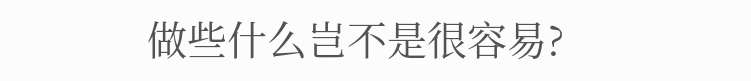做些什么岂不是很容易?